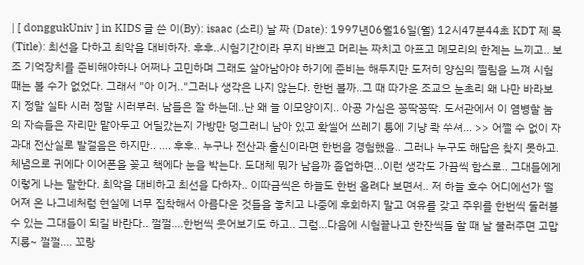| [ donggukUniv ] in KIDS 글 쓴 이(By): isaac (소리) 날 짜 (Date): 1997년06월16일(월) 12시47분44초 KDT 제 목(Title): 최선을 다하고 최악을 대비하자. 후후..시험기간이라 무지 바쁘고 머리는 짜치고 아프고 메모리의 한계는 느끼고.. 보조 기억장치를 준비해야하나 어쩌나 고민하며 그래도 살아남아야 하기에 준비는 해두지만 도저히 양심의 찔림을 느껴 시험때는 볼 수가 없었다. 그래서 "아 이거.."그러나 생각은 나지 않는다. 한번 볼까..그 때 따가운 조교으 눈초리 왜 나만 바라보지 정말 실타 시러 정말 시러부러. 남들은 잘 하는데..난 왜 늘 이모양이지.. 아공 가심은 꽁딱꽁딱. 도서관에서 이 염병할 눔의 자슥들은 자리만 맡아두고 어딜갔는지 가방만 덩그러니 남아 있고 확씰어 쓰레기 통에 기냥 콱 쑤셔... >> 어쩔 수 없이 자과대 전산실로 발걸음은 하지만.. .... 후후.. 누구나 전산과 출신이라면 한번을 경험했을.. 그러나 누구도 해답은 찾지 못하고. 체념으로 귀에다 이어폰을 꽂고 책에다 눈을 박는다. 도대체 뭐가 남을까 졸업하면...이런 생각도 가끔씩 함스로.. 그대들에게 이렇게 나는 말한다. 최악을 대비하고 최선을 다하자.. 이따금씩은 하늘도 한번 올려다 보면서.. 저 하늘 호수 어디에선가 떨어져 온 나그네처럼 현실에 너무 집착해서 아름다운 것들을 놓치고 나중에 후회하지 말고 여유를 갖고 주위를 한번씩 둘러볼 수 있는 그대들이 되길 바란다.. 껄껄....한번씩 웃어보기도 하고.. 그럼...다음에 시험끝나고 한잔씩들 할 때 날 불러주면 고맙지롱~ 껄껄.... 꼬랑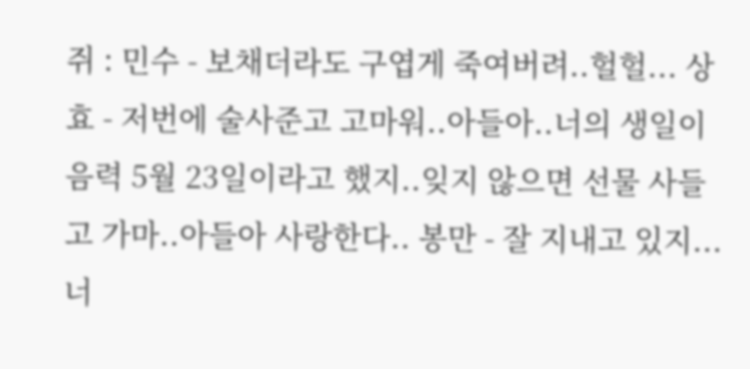쥐 : 민수 - 보채더라도 구엽게 죽여버려..헐헐... 상효 - 저번에 술사준고 고마워..아들아..너의 생일이 음력 5월 23일이라고 했지..잊지 않으면 선물 사들고 가마..아들아 사랑한다.. 봉만 - 잘 지내고 있지...너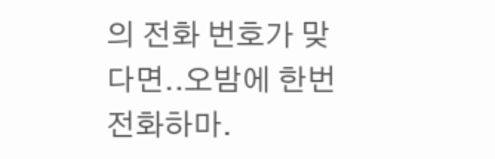의 전화 번호가 맞다면..오밤에 한번 전화하마.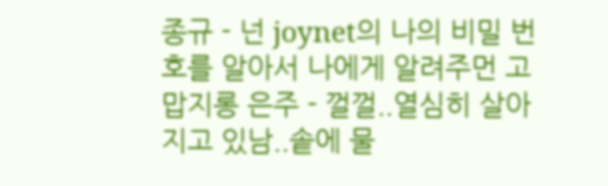종규 - 넌 joynet의 나의 비밀 번호를 알아서 나에게 알려주먼 고맙지롱 은주 - 껄껄..열심히 살아지고 있남..솥에 물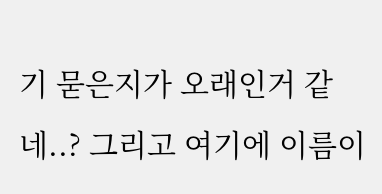기 묻은지가 오래인거 같네..? 그리고 여기에 이름이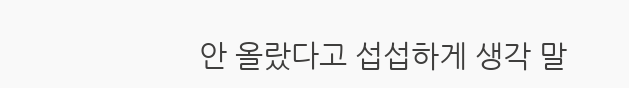안 올랐다고 섭섭하게 생각 말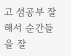고 셤공부 잘 해서 순간들을 잘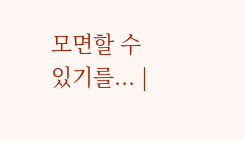모면할 수 있기를... |